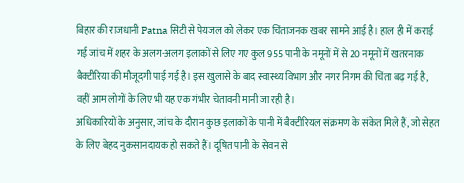बिहार की राजधानी Patna सिटी से पेयजल को लेकर एक चिंताजनक खबर सामने आई है। हाल ही में कराई गई जांच में शहर के अलग-अलग इलाकों से लिए गए कुल 955 पानी के नमूनों में से 20 नमूनों में खतरनाक बैक्टीरिया की मौजूदगी पाई गई है। इस खुलासे के बाद स्वास्थ्य विभाग और नगर निगम की चिंता बढ़ गई है, वहीं आम लोगों के लिए भी यह एक गंभीर चेतावनी मानी जा रही है।
अधिकारियों के अनुसार, जांच के दौरान कुछ इलाकों के पानी में बैक्टीरियल संक्रमण के संकेत मिले हैं, जो सेहत के लिए बेहद नुकसानदायक हो सकते हैं। दूषित पानी के सेवन से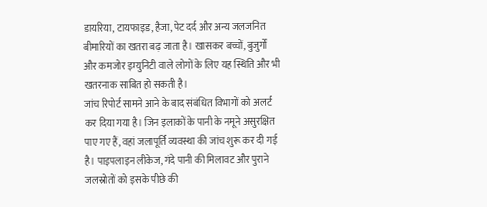डायरिया, टायफाइड, हैजा, पेट दर्द और अन्य जलजनित बीमारियों का खतरा बढ़ जाता है। खासकर बच्चों, बुजुर्गों और कमजोर इम्युनिटी वाले लोगों के लिए यह स्थिति और भी खतरनाक साबित हो सकती है।
जांच रिपोर्ट सामने आने के बाद संबंधित विभागों को अलर्ट कर दिया गया है। जिन इलाकों के पानी के नमूने असुरक्षित पाए गए हैं, वहां जलापूर्ति व्यवस्था की जांच शुरू कर दी गई है। पाइपलाइन लीकेज, गंदे पानी की मिलावट और पुराने जलस्रोतों को इसके पीछे की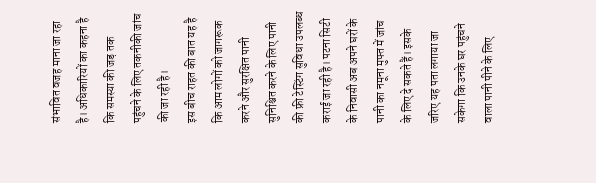संभावित वजह माना जा रहा है। अधिकारियों का कहना है कि समस्या की जड़ तक पहुंचने के लिए तकनीकी जांच की जा रही है।
इस बीच राहत की बात यह है कि आम लोगों को जागरूक करने और सुरक्षित पानी सुनिश्चित करने के लिए पानी की फ्री टेस्टिंग सुविधा उपलब्ध कराई जा रही है। पटना सिटी के निवासी अब अपने घरों के पानी का नमूना मुफ्त में जांच के लिए दे सकते हैं। इसके जरिए यह पता लगाया जा सकेगा कि उनके घर पहुंचने वाला पानी पीने के लिए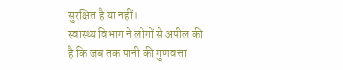सुरक्षित है या नहीं।
स्वास्थ्य विभाग ने लोगों से अपील की है कि जब तक पानी की गुणवत्ता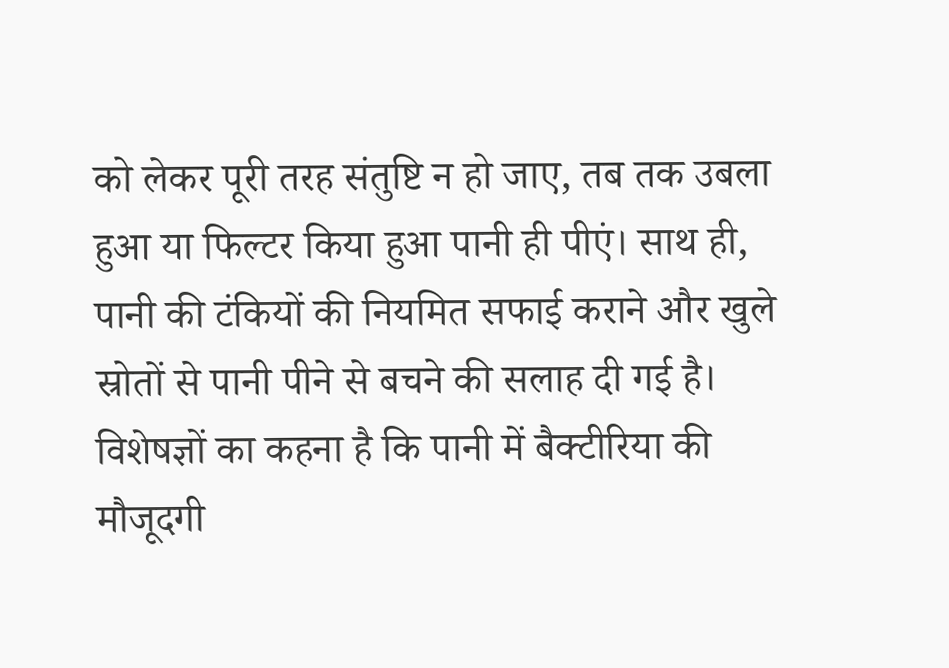को लेकर पूरी तरह संतुष्टि न हो जाए, तब तक उबला हुआ या फिल्टर किया हुआ पानी ही पीएं। साथ ही, पानी की टंकियों की नियमित सफाई कराने और खुले स्रोतों से पानी पीने से बचने की सलाह दी गई है।
विशेषज्ञों का कहना है कि पानी में बैक्टीरिया की मौजूदगी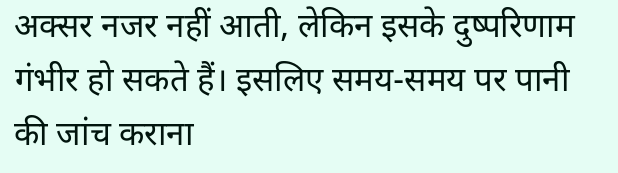अक्सर नजर नहीं आती, लेकिन इसके दुष्परिणाम गंभीर हो सकते हैं। इसलिए समय-समय पर पानी की जांच कराना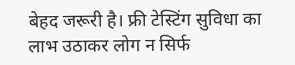बेहद जरूरी है। फ्री टेस्टिंग सुविधा का लाभ उठाकर लोग न सिर्फ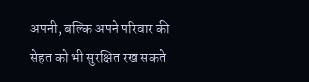अपनी, बल्कि अपने परिवार की सेहत को भी सुरक्षित रख सकते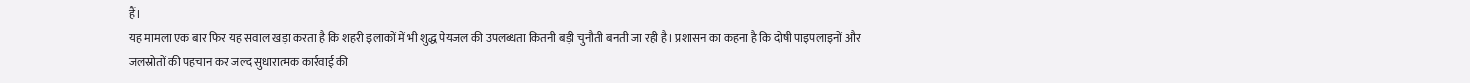हैं।
यह मामला एक बार फिर यह सवाल खड़ा करता है कि शहरी इलाकों में भी शुद्ध पेयजल की उपलब्धता कितनी बड़ी चुनौती बनती जा रही है। प्रशासन का कहना है कि दोषी पाइपलाइनों और जलस्रोतों की पहचान कर जल्द सुधारात्मक कार्रवाई की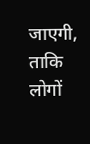जाएगी, ताकि लोगों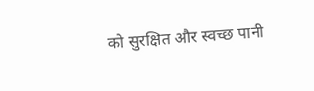को सुरक्षित और स्वच्छ पानी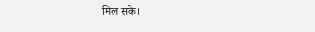मिल सके।